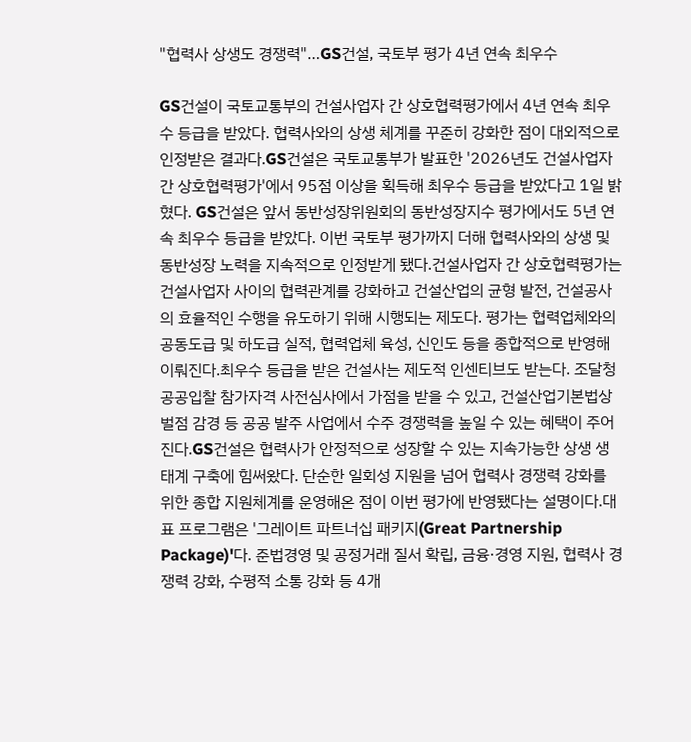"협력사 상생도 경쟁력"…GS건설, 국토부 평가 4년 연속 최우수

GS건설이 국토교통부의 건설사업자 간 상호협력평가에서 4년 연속 최우수 등급을 받았다. 협력사와의 상생 체계를 꾸준히 강화한 점이 대외적으로 인정받은 결과다.GS건설은 국토교통부가 발표한 '2026년도 건설사업자간 상호협력평가'에서 95점 이상을 획득해 최우수 등급을 받았다고 1일 밝혔다. GS건설은 앞서 동반성장위원회의 동반성장지수 평가에서도 5년 연속 최우수 등급을 받았다. 이번 국토부 평가까지 더해 협력사와의 상생 및 동반성장 노력을 지속적으로 인정받게 됐다.건설사업자 간 상호협력평가는 건설사업자 사이의 협력관계를 강화하고 건설산업의 균형 발전, 건설공사의 효율적인 수행을 유도하기 위해 시행되는 제도다. 평가는 협력업체와의 공동도급 및 하도급 실적, 협력업체 육성, 신인도 등을 종합적으로 반영해 이뤄진다.최우수 등급을 받은 건설사는 제도적 인센티브도 받는다. 조달청 공공입찰 참가자격 사전심사에서 가점을 받을 수 있고, 건설산업기본법상 벌점 감경 등 공공 발주 사업에서 수주 경쟁력을 높일 수 있는 혜택이 주어진다.GS건설은 협력사가 안정적으로 성장할 수 있는 지속가능한 상생 생태계 구축에 힘써왔다. 단순한 일회성 지원을 넘어 협력사 경쟁력 강화를 위한 종합 지원체계를 운영해온 점이 이번 평가에 반영됐다는 설명이다.대표 프로그램은 '그레이트 파트너십 패키지(Great Partnership Package)'다. 준법경영 및 공정거래 질서 확립, 금융·경영 지원, 협력사 경쟁력 강화, 수평적 소통 강화 등 4개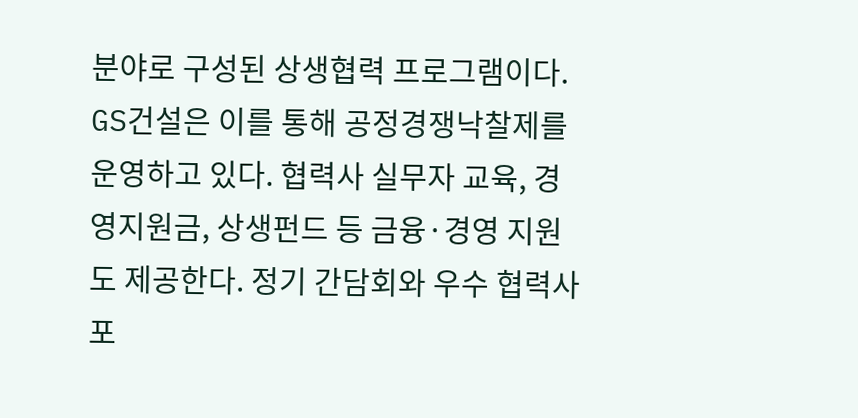분야로 구성된 상생협력 프로그램이다. GS건설은 이를 통해 공정경쟁낙찰제를 운영하고 있다. 협력사 실무자 교육, 경영지원금, 상생펀드 등 금융·경영 지원도 제공한다. 정기 간담회와 우수 협력사 포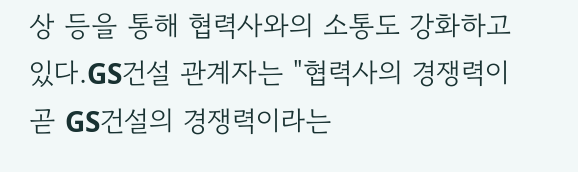상 등을 통해 협력사와의 소통도 강화하고 있다.GS건설 관계자는 "협력사의 경쟁력이 곧 GS건설의 경쟁력이라는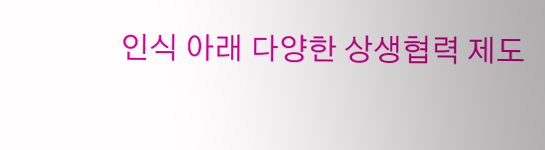인식 아래 다양한 상생협력 제도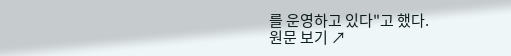를 운영하고 있다"고 했다.
원문 보기 ↗